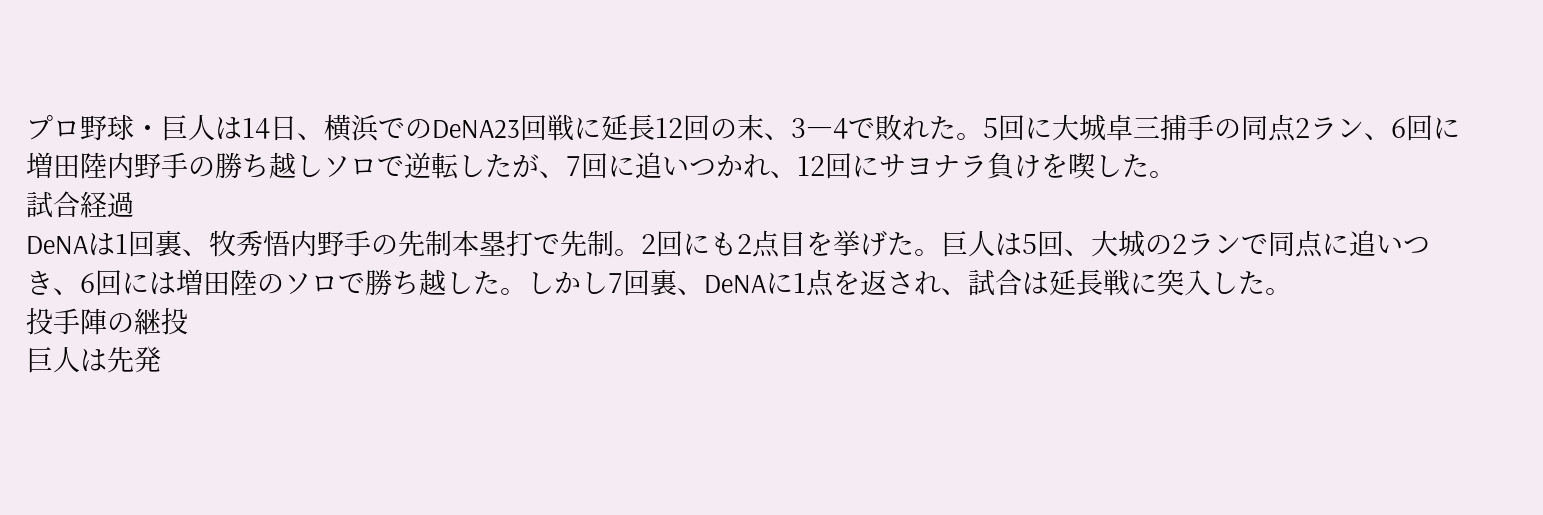プロ野球・巨人は14日、横浜でのDeNA23回戦に延長12回の末、3―4で敗れた。5回に大城卓三捕手の同点2ラン、6回に増田陸内野手の勝ち越しソロで逆転したが、7回に追いつかれ、12回にサヨナラ負けを喫した。
試合経過
DeNAは1回裏、牧秀悟内野手の先制本塁打で先制。2回にも2点目を挙げた。巨人は5回、大城の2ランで同点に追いつき、6回には増田陸のソロで勝ち越した。しかし7回裏、DeNAに1点を返され、試合は延長戦に突入した。
投手陣の継投
巨人は先発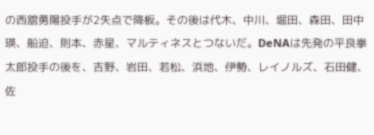の西舘勇陽投手が2失点で降板。その後は代木、中川、堀田、森田、田中瑛、船迫、則本、赤星、マルティネスとつないだ。DeNAは先発の平良拳太郎投手の後を、吉野、岩田、若松、浜地、伊勢、レイノルズ、石田健、佐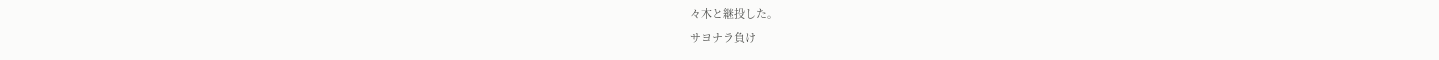々木と継投した。
サヨナラ負け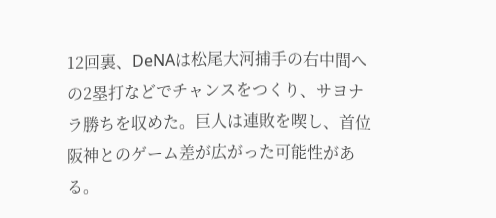12回裏、DeNAは松尾大河捕手の右中間への2塁打などでチャンスをつくり、サヨナラ勝ちを収めた。巨人は連敗を喫し、首位阪神とのゲーム差が広がった可能性がある。